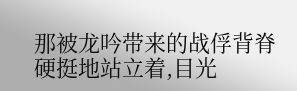那被龙吟带来的战俘背脊硬挺地站立着,目光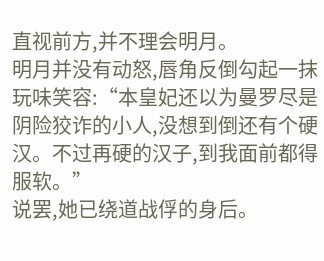直视前方,并不理会明月。
明月并没有动怒,唇角反倒勾起一抹玩味笑容:“本皇妃还以为曼罗尽是阴险狡诈的小人,没想到倒还有个硬汉。不过再硬的汉子,到我面前都得服软。”
说罢,她已绕道战俘的身后。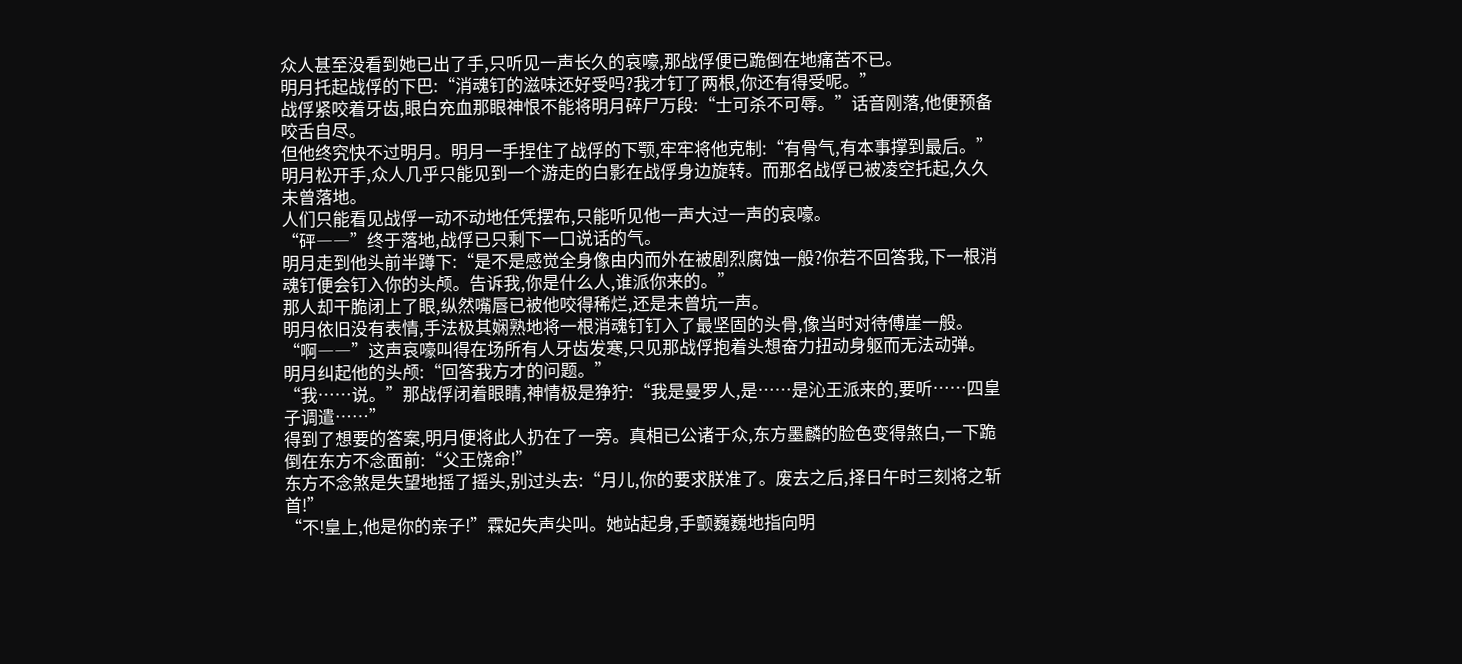众人甚至没看到她已出了手,只听见一声长久的哀嚎,那战俘便已跪倒在地痛苦不已。
明月托起战俘的下巴:“消魂钉的滋味还好受吗?我才钉了两根,你还有得受呢。”
战俘紧咬着牙齿,眼白充血那眼神恨不能将明月碎尸万段:“士可杀不可辱。”话音刚落,他便预备咬舌自尽。
但他终究快不过明月。明月一手捏住了战俘的下颚,牢牢将他克制:“有骨气,有本事撑到最后。”
明月松开手,众人几乎只能见到一个游走的白影在战俘身边旋转。而那名战俘已被凌空托起,久久未曾落地。
人们只能看见战俘一动不动地任凭摆布,只能听见他一声大过一声的哀嚎。
“砰――”终于落地,战俘已只剩下一口说话的气。
明月走到他头前半蹲下:“是不是感觉全身像由内而外在被剧烈腐蚀一般?你若不回答我,下一根消魂钉便会钉入你的头颅。告诉我,你是什么人,谁派你来的。”
那人却干脆闭上了眼,纵然嘴唇已被他咬得稀烂,还是未曾坑一声。
明月依旧没有表情,手法极其娴熟地将一根消魂钉钉入了最坚固的头骨,像当时对待傅崖一般。
“啊――”这声哀嚎叫得在场所有人牙齿发寒,只见那战俘抱着头想奋力扭动身躯而无法动弹。
明月纠起他的头颅:“回答我方才的问题。”
“我……说。”那战俘闭着眼睛,神情极是狰狞:“我是曼罗人,是……是沁王派来的,要听……四皇子调遣……”
得到了想要的答案,明月便将此人扔在了一旁。真相已公诸于众,东方墨麟的脸色变得煞白,一下跪倒在东方不念面前:“父王饶命!”
东方不念煞是失望地摇了摇头,别过头去:“月儿,你的要求朕准了。废去之后,择日午时三刻将之斩首!”
“不!皇上,他是你的亲子!”霖妃失声尖叫。她站起身,手颤巍巍地指向明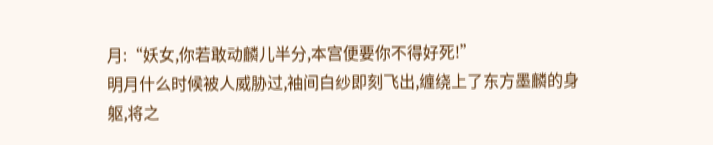月:“妖女,你若敢动麟儿半分,本宫便要你不得好死!”
明月什么时候被人威胁过,袖间白纱即刻飞出,缠绕上了东方墨麟的身躯,将之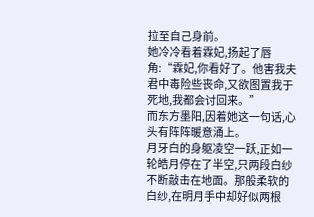拉至自己身前。
她冷冷看着霖妃,扬起了唇角:“霖妃,你看好了。他害我夫君中毒险些丧命,又欲图置我于死地,我都会讨回来。”
而东方墨阳,因着她这一句话,心头有阵阵暖意涌上。
月牙白的身躯凌空一跃,正如一轮皓月停在了半空,只两段白纱不断敲击在地面。那般柔软的白纱,在明月手中却好似两根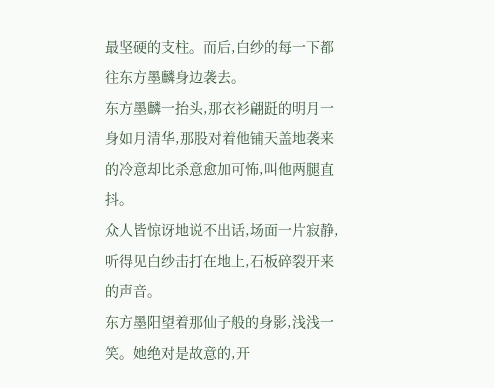最坚硬的支柱。而后,白纱的每一下都往东方墨麟身边袭去。
东方墨麟一抬头,那衣衫翩跹的明月一身如月清华,那股对着他铺天盖地袭来的冷意却比杀意愈加可怖,叫他两腿直抖。
众人皆惊讶地说不出话,场面一片寂静,听得见白纱击打在地上,石板碎裂开来的声音。
东方墨阳望着那仙子般的身影,浅浅一笑。她绝对是故意的,开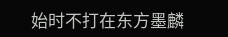始时不打在东方墨麟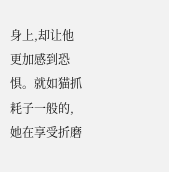身上,却让他更加感到恐惧。就如猫抓耗子一般的,她在享受折磨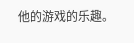他的游戏的乐趣。